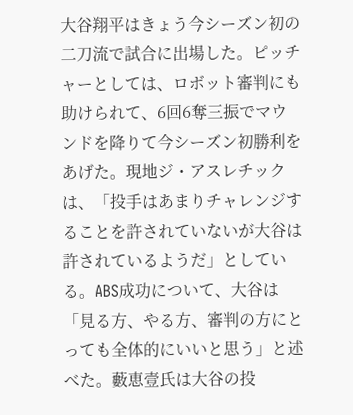大谷翔平はきょう今シーズン初の二刀流で試合に出場した。ピッチャーとしては、ロボット審判にも助けられて、6回6奪三振でマウンドを降りて今シーズン初勝利をあげた。現地ジ・アスレチックは、「投手はあまりチャレンジすることを許されていないが大谷は許されているようだ」としている。ABS成功について、大谷は「見る方、やる方、審判の方にとっても全体的にいいと思う」と述べた。藪恵壹氏は大谷の投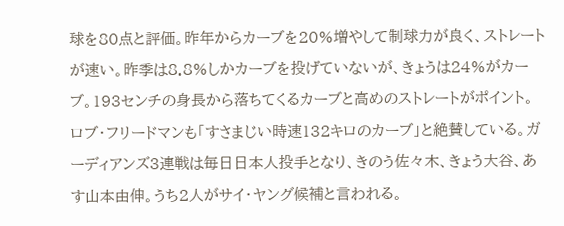球を80点と評価。昨年からカーブを20%増やして制球力が良く、ストレートが速い。昨季は8.8%しかカーブを投げていないが、きょうは24%がカーブ。193センチの身長から落ちてくるカーブと高めのストレートがポイント。ロブ・フリードマンも「すさまじい時速132キロのカーブ」と絶賛している。ガーディアンズ3連戦は毎日日本人投手となり、きのう佐々木、きょう大谷、あす山本由伸。うち2人がサイ・ヤング候補と言われる。